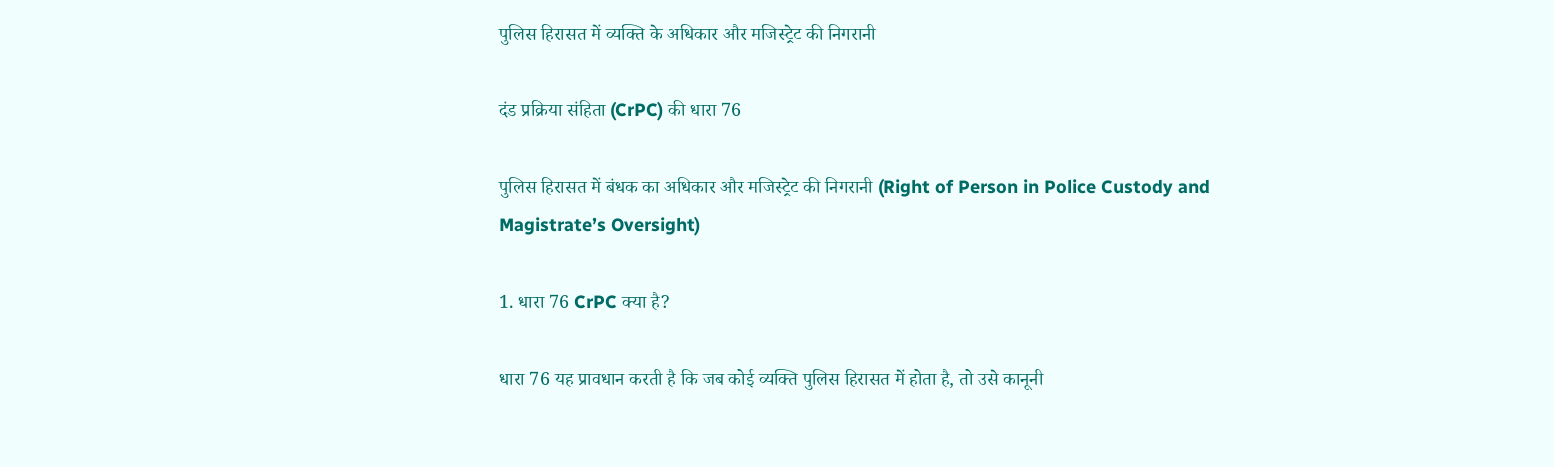पुलिस हिरासत में व्यक्ति के अधिकार और मजिस्ट्रेट की निगरानी

दंड प्रक्रिया संहिता (CrPC) की धारा 76

पुलिस हिरासत में बंधक का अधिकार और मजिस्ट्रेट की निगरानी (Right of Person in Police Custody and Magistrate’s Oversight)

1. धारा 76 CrPC क्या है?

धारा 76 यह प्रावधान करती है कि जब कोई व्यक्ति पुलिस हिरासत में होता है, तो उसे कानूनी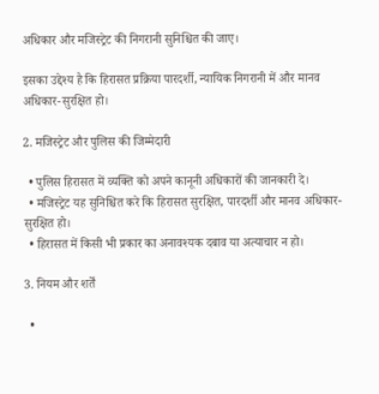अधिकार और मजिस्ट्रेट की निगरानी सुनिश्चित की जाए।

इसका उद्देश्य है कि हिरासत प्रक्रिया पारदर्शी, न्यायिक निगरानी में और मानव अधिकार-सुरक्षित हो।

2. मजिस्ट्रेट और पुलिस की जिम्मेदारी

  • पुलिस हिरासत में व्यक्ति को अपने कानूनी अधिकारों की जानकारी दे।
  • मजिस्ट्रेट यह सुनिश्चित करे कि हिरासत सुरक्षित, पारदर्शी और मानव अधिकार-सुरक्षित हो।
  • हिरासत में किसी भी प्रकार का अनावश्यक दबाव या अत्याचार न हो।

3. नियम और शर्तें

  •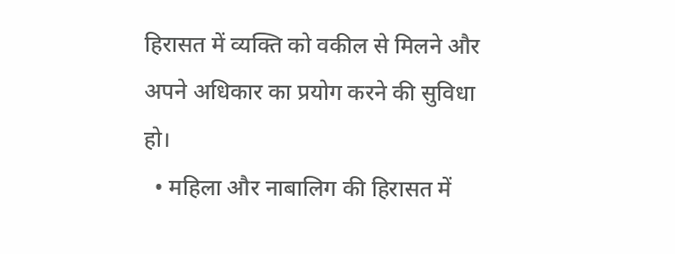हिरासत में व्यक्ति को वकील से मिलने और अपने अधिकार का प्रयोग करने की सुविधा हो।
  • महिला और नाबालिग की हिरासत में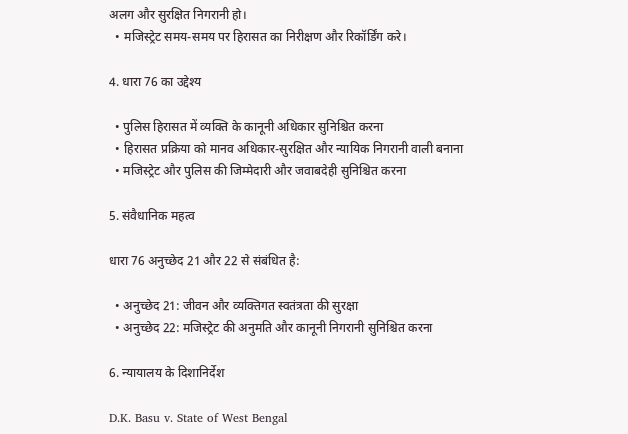अलग और सुरक्षित निगरानी हो।
  • मजिस्ट्रेट समय-समय पर हिरासत का निरीक्षण और रिकॉर्डिंग करे।

4. धारा 76 का उद्देश्य

  • पुलिस हिरासत में व्यक्ति के कानूनी अधिकार सुनिश्चित करना
  • हिरासत प्रक्रिया को मानव अधिकार-सुरक्षित और न्यायिक निगरानी वाली बनाना
  • मजिस्ट्रेट और पुलिस की जिम्मेदारी और जवाबदेही सुनिश्चित करना

5. संवैधानिक महत्व

धारा 76 अनुच्छेद 21 और 22 से संबंधित है:

  • अनुच्छेद 21: जीवन और व्यक्तिगत स्वतंत्रता की सुरक्षा
  • अनुच्छेद 22: मजिस्ट्रेट की अनुमति और कानूनी निगरानी सुनिश्चित करना

6. न्यायालय के दिशानिर्देश

D.K. Basu v. State of West Bengal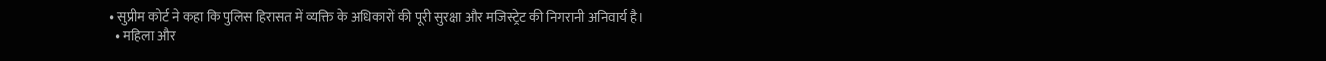• सुप्रीम कोर्ट ने कहा कि पुलिस हिरासत में व्यक्ति के अधिकारों की पूरी सुरक्षा और मजिस्ट्रेट की निगरानी अनिवार्य है।
  • महिला और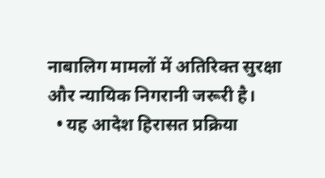नाबालिग मामलों में अतिरिक्त सुरक्षा और न्यायिक निगरानी जरूरी है।
  • यह आदेश हिरासत प्रक्रिया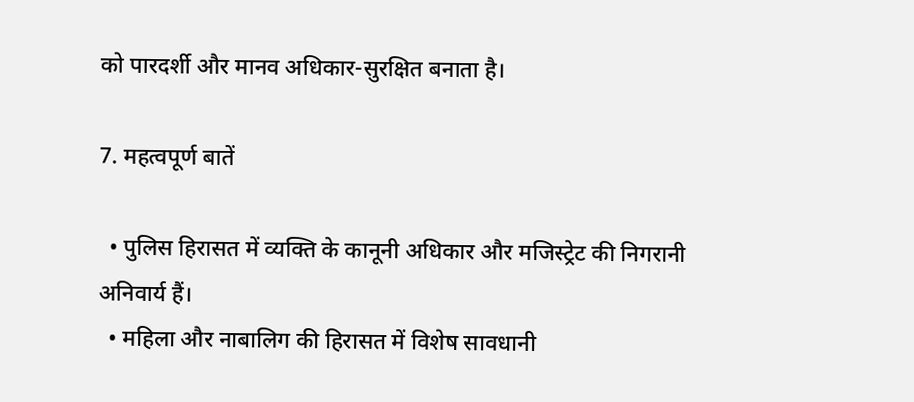को पारदर्शी और मानव अधिकार-सुरक्षित बनाता है।

7. महत्वपूर्ण बातें

  • पुलिस हिरासत में व्यक्ति के कानूनी अधिकार और मजिस्ट्रेट की निगरानी अनिवार्य हैं।
  • महिला और नाबालिग की हिरासत में विशेष सावधानी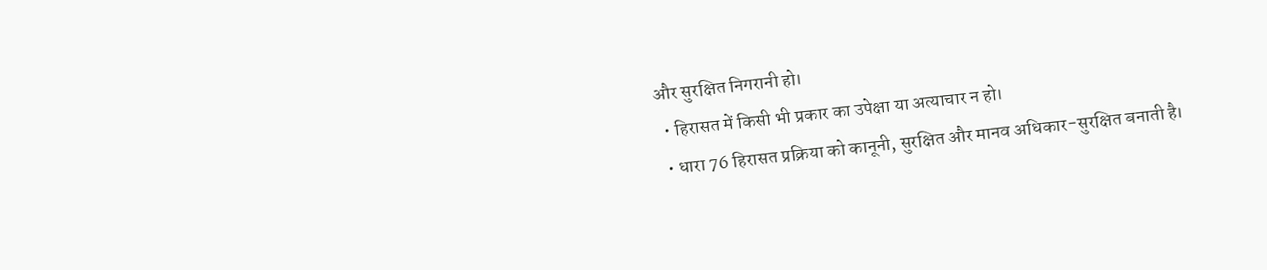और सुरक्षित निगरानी हो।
  • हिरासत में किसी भी प्रकार का उपेक्षा या अत्याचार न हो।
  • धारा 76 हिरासत प्रक्रिया को कानूनी, सुरक्षित और मानव अधिकार-सुरक्षित बनाती है।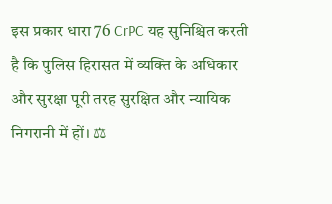इस प्रकार धारा 76 CrPC यह सुनिश्चित करती है कि पुलिस हिरासत में व्यक्ति के अधिकार और सुरक्षा पूरी तरह सुरक्षित और न्यायिक निगरानी में हों। ⚖